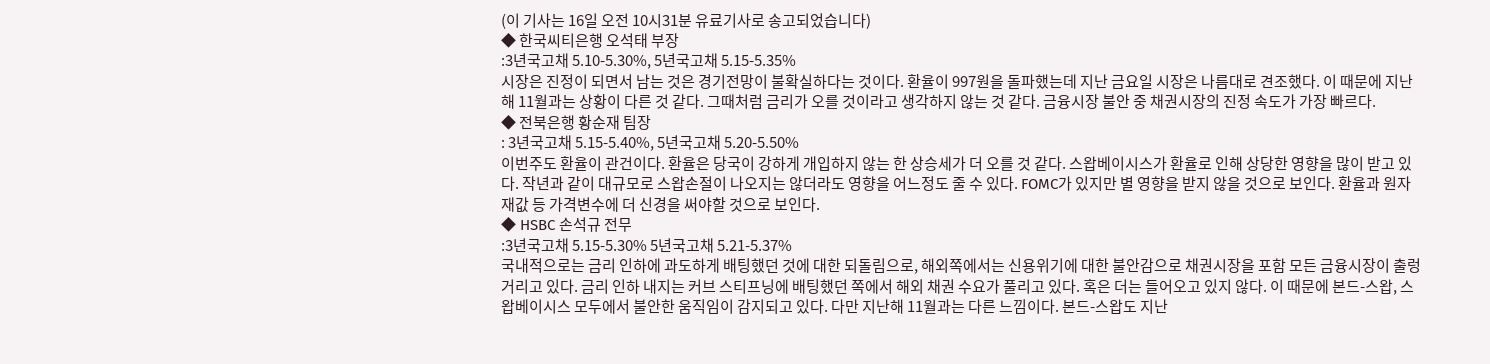(이 기사는 16일 오전 10시31분 유료기사로 송고되었습니다)
◆ 한국씨티은행 오석태 부장
:3년국고채 5.10-5.30%, 5년국고채 5.15-5.35%
시장은 진정이 되면서 남는 것은 경기전망이 불확실하다는 것이다. 환율이 997원을 돌파했는데 지난 금요일 시장은 나름대로 견조했다. 이 때문에 지난해 11월과는 상황이 다른 것 같다. 그때처럼 금리가 오를 것이라고 생각하지 않는 것 같다. 금융시장 불안 중 채권시장의 진정 속도가 가장 빠르다.
◆ 전북은행 황순재 팀장
: 3년국고채 5.15-5.40%, 5년국고채 5.20-5.50%
이번주도 환율이 관건이다. 환율은 당국이 강하게 개입하지 않는 한 상승세가 더 오를 것 같다. 스왑베이시스가 환율로 인해 상당한 영향을 많이 받고 있다. 작년과 같이 대규모로 스왑손절이 나오지는 않더라도 영향을 어느정도 줄 수 있다. FOMC가 있지만 별 영향을 받지 않을 것으로 보인다. 환율과 원자재값 등 가격변수에 더 신경을 써야할 것으로 보인다.
◆ HSBC 손석규 전무
:3년국고채 5.15-5.30% 5년국고채 5.21-5.37%
국내적으로는 금리 인하에 과도하게 배팅했던 것에 대한 되돌림으로, 해외쪽에서는 신용위기에 대한 불안감으로 채권시장을 포함 모든 금융시장이 출렁거리고 있다. 금리 인하 내지는 커브 스티프닝에 배팅했던 쪽에서 해외 채권 수요가 풀리고 있다. 혹은 더는 들어오고 있지 않다. 이 때문에 본드-스왑, 스왑베이시스 모두에서 불안한 움직임이 감지되고 있다. 다만 지난해 11월과는 다른 느낌이다. 본드-스왑도 지난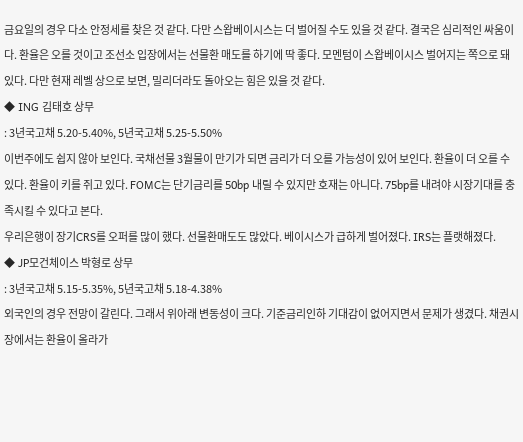금요일의 경우 다소 안정세를 찾은 것 같다. 다만 스왑베이시스는 더 벌어질 수도 있을 것 같다. 결국은 심리적인 싸움이다. 환율은 오를 것이고 조선소 입장에서는 선물환 매도를 하기에 딱 좋다. 모멘텀이 스왑베이시스 벌어지는 쪽으로 돼 있다. 다만 현재 레벨 상으로 보면, 밀리더라도 돌아오는 힘은 있을 것 같다.
◆ ING 김태호 상무
: 3년국고채 5.20-5.40%, 5년국고채 5.25-5.50%
이번주에도 쉽지 않아 보인다. 국채선물 3월물이 만기가 되면 금리가 더 오를 가능성이 있어 보인다. 환율이 더 오를 수 있다. 환율이 키를 쥐고 있다. FOMC는 단기금리를 50bp 내릴 수 있지만 호재는 아니다. 75bp를 내려야 시장기대를 충족시킬 수 있다고 본다.
우리은행이 장기CRS를 오퍼를 많이 했다. 선물환매도도 많았다. 베이시스가 급하게 벌어졌다. IRS는 플랫해졌다.
◆ JP모건체이스 박형로 상무
: 3년국고채 5.15-5.35%, 5년국고채 5.18-4.38%
외국인의 경우 전망이 갈린다. 그래서 위아래 변동성이 크다. 기준금리인하 기대감이 없어지면서 문제가 생겼다. 채권시장에서는 환율이 올라가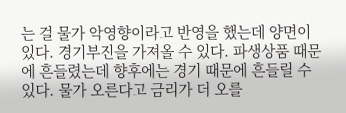는 걸 물가 악영향이라고 반영을 했는데 양면이 있다. 경기부진을 가져올 수 있다. 파생상품 때문에 흔들렸는데 향후에는 경기 때문에 흔들릴 수 있다. 물가 오른다고 금리가 더 오를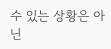수 있는 상황은 아닌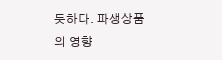듯하다. 파생상품의 영향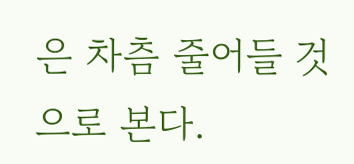은 차츰 줄어들 것으로 본다.